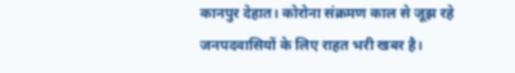कानपुर देहात। कोरोना संक्रमण काल से जूझ रहे जनपदवासियों के लिए राहत भरी खबर है।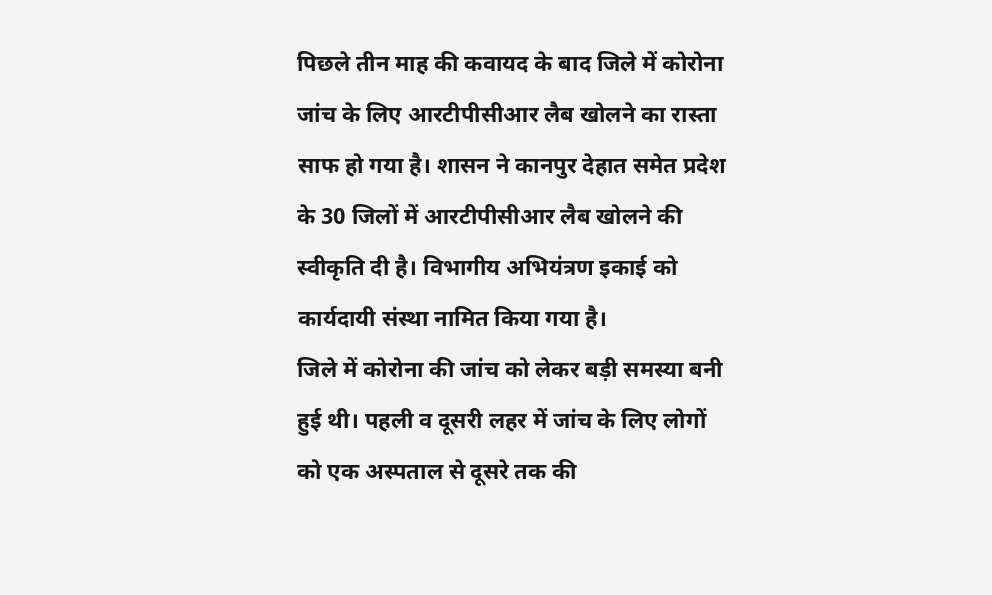पिछले तीन माह की कवायद के बाद जिले में कोरोना जांच के लिए आरटीपीसीआर लैब खोलने का रास्ता साफ हो गया है। शासन ने कानपुर देहात समेत प्रदेश के 30 जिलों में आरटीपीसीआर लैब खोलने की स्वीकृति दी है। विभागीय अभियंत्रण इकाई को कार्यदायी संस्था नामित किया गया है।
जिले में कोरोना की जांच को लेकर बड़ी समस्या बनी हुई थी। पहली व दूसरी लहर में जांच के लिए लोगों को एक अस्पताल से दूसरे तक की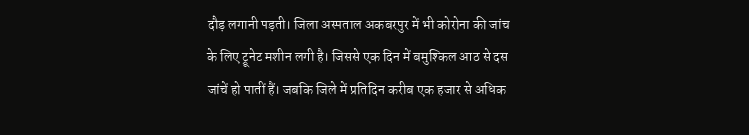दौड़ लगानी पड़ती। जिला अस्पताल अकबरपुर में भी कोरोना की जांच के लिए ट्रूनेट मशीन लगी है। जिससे एक दिन में बमुश्किल आठ से दस जांचें हो पातीं हैं। जबकि जिले में प्रतिदिन करीब एक हजार से अधिक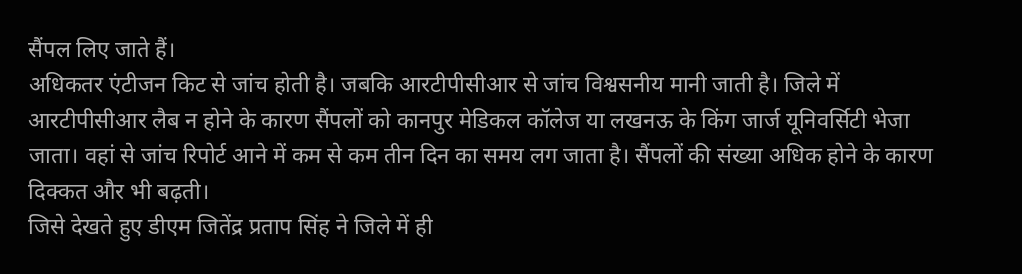सैंपल लिए जाते हैं।
अधिकतर एंटीजन किट से जांच होती है। जबकि आरटीपीसीआर से जांच विश्वसनीय मानी जाती है। जिले में आरटीपीसीआर लैब न होने के कारण सैंपलों को कानपुर मेडिकल कॉलेज या लखनऊ के किंग जार्ज यूनिवर्सिटी भेजा जाता। वहां से जांच रिपोर्ट आने में कम से कम तीन दिन का समय लग जाता है। सैंपलों की संख्या अधिक होने के कारण दिक्कत और भी बढ़ती।
जिसे देखते हुए डीएम जितेंद्र प्रताप सिंह ने जिले में ही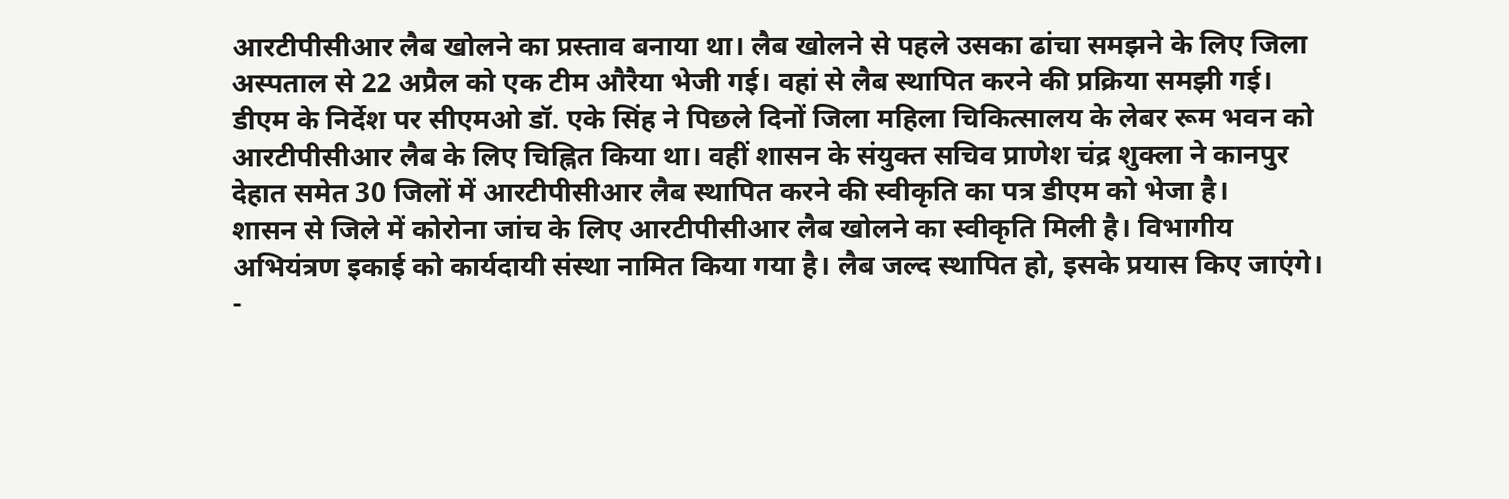आरटीपीसीआर लैब खोलने का प्रस्ताव बनाया था। लैब खोलने से पहले उसका ढांचा समझने के लिए जिला अस्पताल से 22 अप्रैल को एक टीम औरैया भेजी गई। वहां से लैब स्थापित करने की प्रक्रिया समझी गई।
डीएम के निर्देश पर सीएमओ डॉ. एके सिंह ने पिछले दिनों जिला महिला चिकित्सालय के लेबर रूम भवन को आरटीपीसीआर लैब के लिए चिह्नित किया था। वहीं शासन के संयुक्त सचिव प्राणेश चंद्र शुक्ला ने कानपुर देहात समेत 30 जिलों में आरटीपीसीआर लैब स्थापित करने की स्वीकृति का पत्र डीएम को भेजा है।
शासन से जिले में कोरोना जांच के लिए आरटीपीसीआर लैब खोलने का स्वीकृति मिली है। विभागीय अभियंत्रण इकाई को कार्यदायी संस्था नामित किया गया है। लैब जल्द स्थापित हो, इसके प्रयास किए जाएंगे। -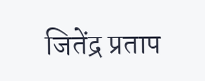जितेंद्र प्रताप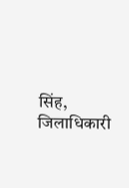सिंह, जिलाधिकारी